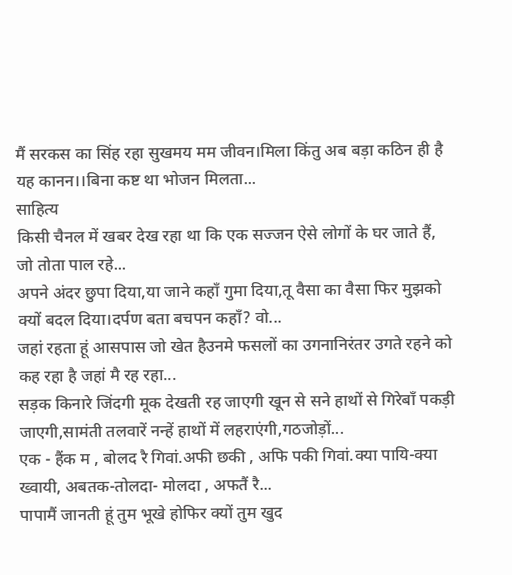मैं सरकस का सिंह रहा सुखमय मम जीवन।मिला किंतु अब बड़ा कठिन ही है यह कानन।।बिना कष्ट था भोजन मिलता...
साहित्य
किसी चैनल में खबर देख रहा था कि एक सज्जन ऐसे लोगों के घर जाते हैं, जो तोता पाल रहे...
अपने अंदर छुपा दिया,या जाने कहाँ गुमा दिया,तू वैसा का वैसा फिर मुझको क्यों बदल दिया।दर्पण बता बचपन कहाँ? वो...
जहां रहता हूं आसपास जो खेत हैउनमे फसलों का उगनानिरंतर उगते रहने को कह रहा है जहां मै रह रहा...
सड़क किनारे जिंदगी मूक देखती रह जाएगी खून से सने हाथों से गिरेबाँ पकड़ी जाएगी,सामंती तलवारें नन्हें हाथों में लहराएंगी,गठजोड़ों...
एक - हैंक म , बोलद रै गिवां.अफी छकी , अफि पकी गिवां.क्या पायि-क्या ख्वायी, अबतक-तोलदा- मोलदा , अफतैं रै...
पापामैं जानती हूं तुम भूखे होफिर क्यों तुम खुद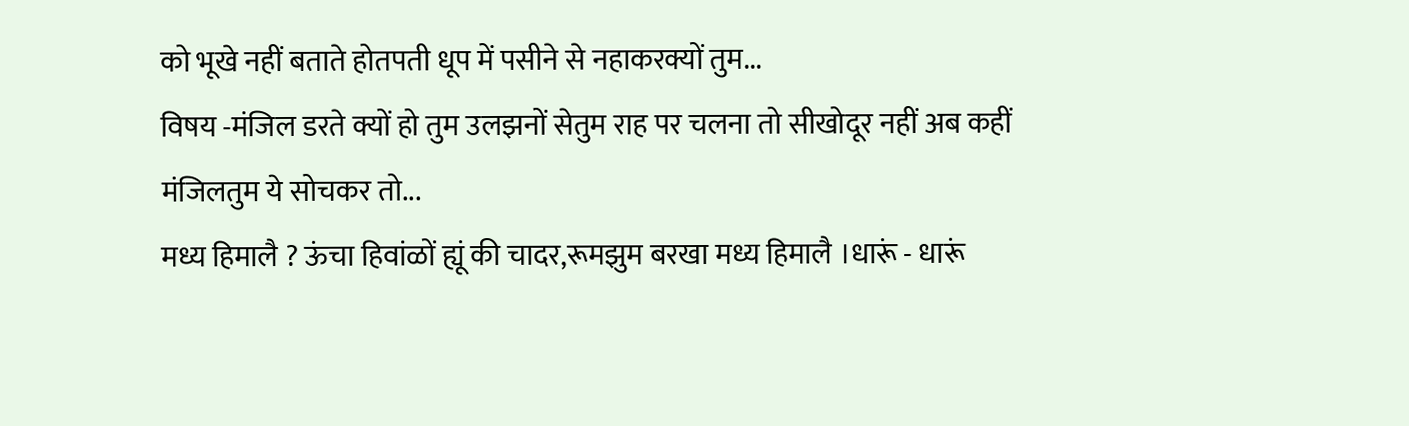को भूखे नहीं बताते होतपती धूप में पसीने से नहाकरक्यों तुम...
विषय -मंजिल डरते क्यों हो तुम उलझनों सेतुम राह पर चलना तो सीखोदूर नहीं अब कहीं मंजिलतुम ये सोचकर तो...
मध्य हिमालै ? ऊंचा हिवांळों ह्यूं की चादर,रूमझुम बरखा मध्य हिमालै ।धारूं - धारूं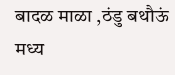बादळ माळा ,ठंडु बथौऊं मध्य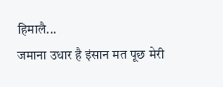हिमालै...
जमाना उधार है इंसान मत पूछ मेरी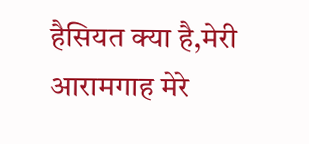हैसियत क्या है,मेरी आरामगाह मेरे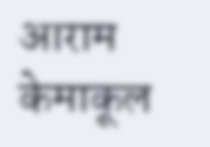आराम केमाकूल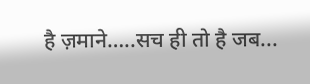है ज़माने…..सच ही तो है जब...